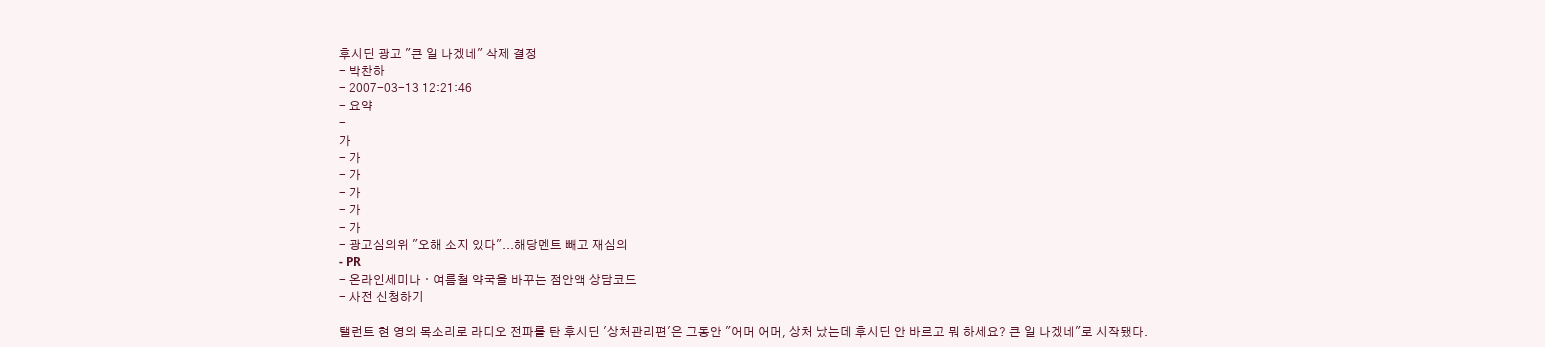후시딘 광고 "큰 일 나겠네" 삭제 결정
- 박찬하
- 2007-03-13 12:21:46
- 요약
-
가
- 가
- 가
- 가
- 가
- 가
- 광고심의위 "오해 소지 있다"...해당멘트 빼고 재심의
- PR
- 온라인세미나ㆍ여름철 약국을 바꾸는 점안액 상담코드
- 사전 신청하기

탤런트 현 영의 목소리로 라디오 전파를 탄 후시딘 '상처관리편'은 그동안 "어머 어머, 상처 났는데 후시딘 안 바르고 뭐 하세요? 큰 일 나겠네"로 시작됐다.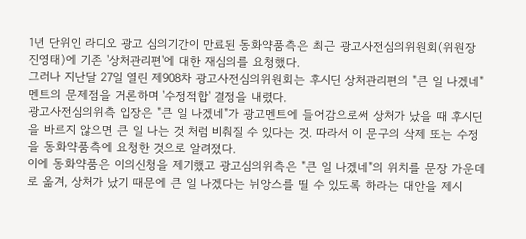1년 단위인 라디오 광고 심의기간이 만료된 동화약품측은 최근 광고사전심의위원회(위원장 진영태)에 기존 '상처관리편'에 대한 재심의를 요청했다.
그러나 지난달 27일 열린 제908차 광고사전심의위원회는 후시딘 상처관리편의 "큰 일 나겠네" 멘트의 문제점을 거론하며 '수정적합' 결정을 내렸다.
광고사전심의위측 입장은 "큰 일 나겠네"가 광고멘트에 들어감으로써 상처가 났을 때 후시딘을 바르지 않으면 큰 일 나는 것 처럼 비춰질 수 있다는 것. 따라서 이 문구의 삭제 또는 수정을 동화약품측에 요청한 것으로 알려졌다.
이에 동화약품은 이의신청을 제기했고 광고심의위측은 "큰 일 나겠네"의 위치를 문장 가운데로 옮겨, 상처가 났기 때문에 큰 일 나겠다는 뉘앙스를 띨 수 있도록 하라는 대안을 제시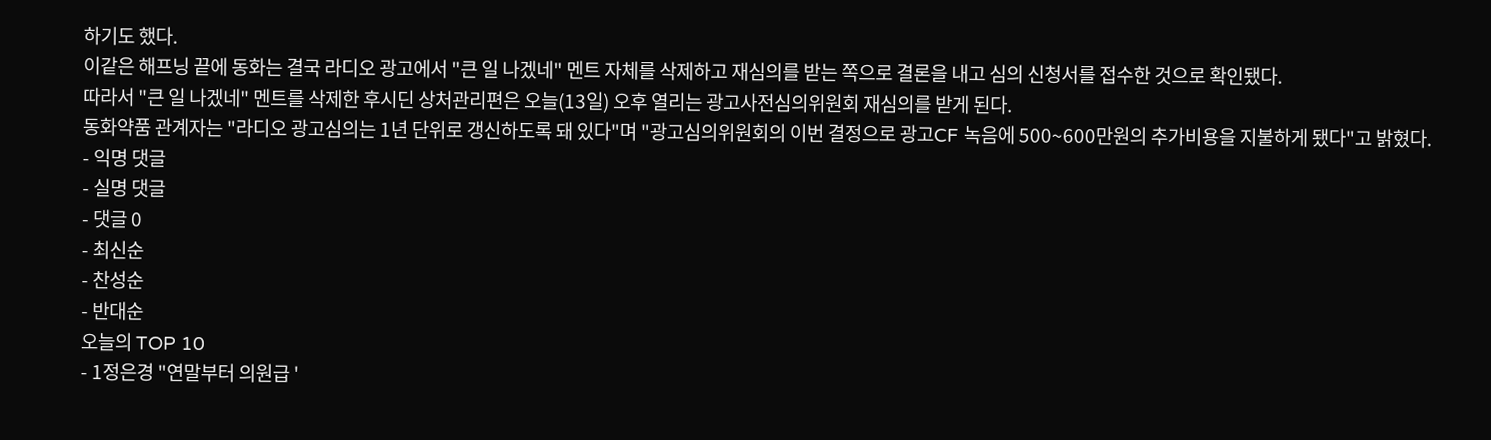하기도 했다.
이같은 해프닝 끝에 동화는 결국 라디오 광고에서 "큰 일 나겠네" 멘트 자체를 삭제하고 재심의를 받는 쪽으로 결론을 내고 심의 신청서를 접수한 것으로 확인됐다.
따라서 "큰 일 나겠네" 멘트를 삭제한 후시딘 상처관리편은 오늘(13일) 오후 열리는 광고사전심의위원회 재심의를 받게 된다.
동화약품 관계자는 "라디오 광고심의는 1년 단위로 갱신하도록 돼 있다"며 "광고심의위원회의 이번 결정으로 광고CF 녹음에 500~600만원의 추가비용을 지불하게 됐다"고 밝혔다.
- 익명 댓글
- 실명 댓글
- 댓글 0
- 최신순
- 찬성순
- 반대순
오늘의 TOP 10
- 1정은경 "연말부터 의원급 '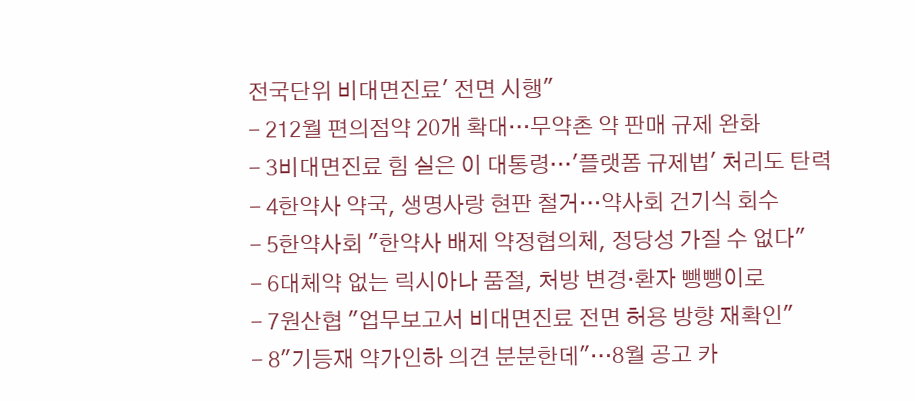전국단위 비대면진료' 전면 시행"
- 212월 편의점약 20개 확대…무약촌 약 판매 규제 완화
- 3비대면진료 힘 실은 이 대통령…'플랫폼 규제법' 처리도 탄력
- 4한약사 약국, 생명사랑 현판 철거…약사회 건기식 회수
- 5한약사회 "한약사 배제 약정협의체, 정당성 가질 수 없다"
- 6대체약 없는 릭시아나 품절, 처방 변경·환자 뺑뺑이로
- 7원산협 "업무보고서 비대면진료 전면 허용 방향 재확인"
- 8"기등재 약가인하 의견 분분한데"…8월 공고 카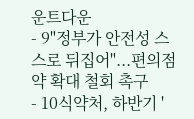운트다운
- 9"정부가 안전성 스스로 뒤집어"...편의점약 확대 철회 촉구
- 10식약처, 하반기 '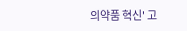의약품 혁신' 고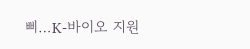삐…K-바이오 지원